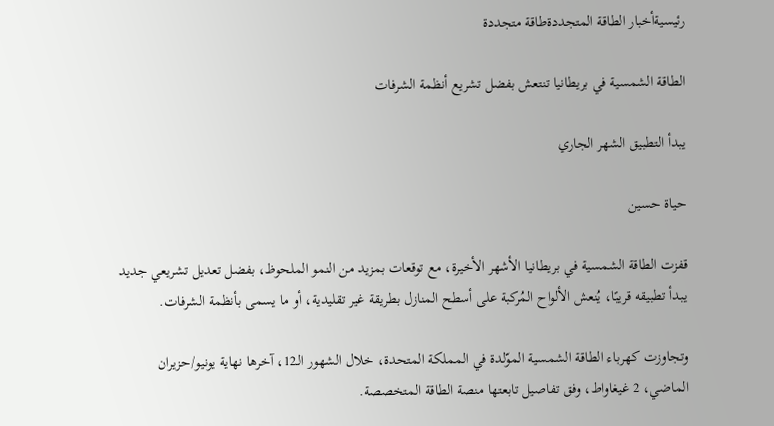رئيسيةأخبار الطاقة المتجددةطاقة متجددة

الطاقة الشمسية في بريطانيا تنتعش بفضل تشريع أنظمة الشرفات

يبدأ التطبيق الشهر الجاري

حياة حسين

قفزت الطاقة الشمسية في بريطانيا الأشهر الأخيرة، مع توقعات بمزيد من النمو الملحوظ، بفضل تعديل تشريعي جديد يبدأ تطبيقه قريبًا، يُنعش الألواح المُركبة على أسطح المنازل بطريقة غير تقليدية، أو ما يسمى بأنظمة الشرفات.

وتجاوزت كهرباء الطاقة الشمسية الموّلدة في المملكة المتحدة، خلال الشهور الـ12، آخرها نهاية يونيو/حزيران الماضي، 2 غيغاواط، وفق تفاصيل تابعتها منصة الطاقة المتخصصة.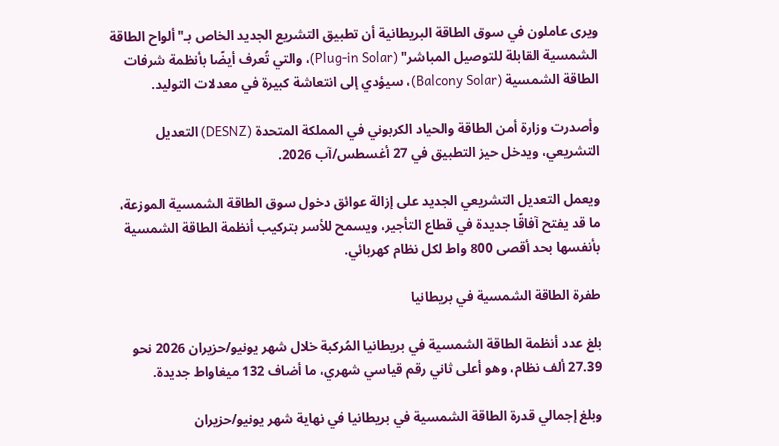ويرى عاملون في سوق الطاقة البريطانية أن تطبيق التشريع الجديد الخاص بـ"ألواح الطاقة الشمسية القابلة للتوصيل المباشر" (Plug-in Solar)، والتي تُعرف أيضًا بأنظمة شرفات الطاقة الشمسية (Balcony Solar)، سيؤدي إلى انتعاشة كبيرة في معدلات التوليد.

وأصدرت وزارة أمن الطاقة والحياد الكربوني في المملكة المتحدة (DESNZ) التعديل التشريعي، ويدخل حيز التطبيق في 27 أغسطس/آب 2026.

ويعمل التعديل التشريعي الجديد على إزالة عوائق دخول سوق الطاقة الشمسية الموزعة، ما قد يفتح آفاقًا جديدة في قطاع التأجير، ويسمح للأسر بتركيب أنظمة الطاقة الشمسية بأنفسها بحد أقصى 800 واط لكل نظام كهربائي.

طفرة الطاقة الشمسية في بريطانيا

بلغ عدد أنظمة الطاقة الشمسية في بريطانيا المُركبة خلال شهر يونيو/حزيران 2026 نحو 27.39 ألف نظام، وهو أعلى ثاني رقم قياسي شهري، ما أضاف 132 ميغاواط جديدة.

وبلغ إجمالي قدرة الطاقة الشمسية في بريطانيا في نهاية شهر يونيو/حزيران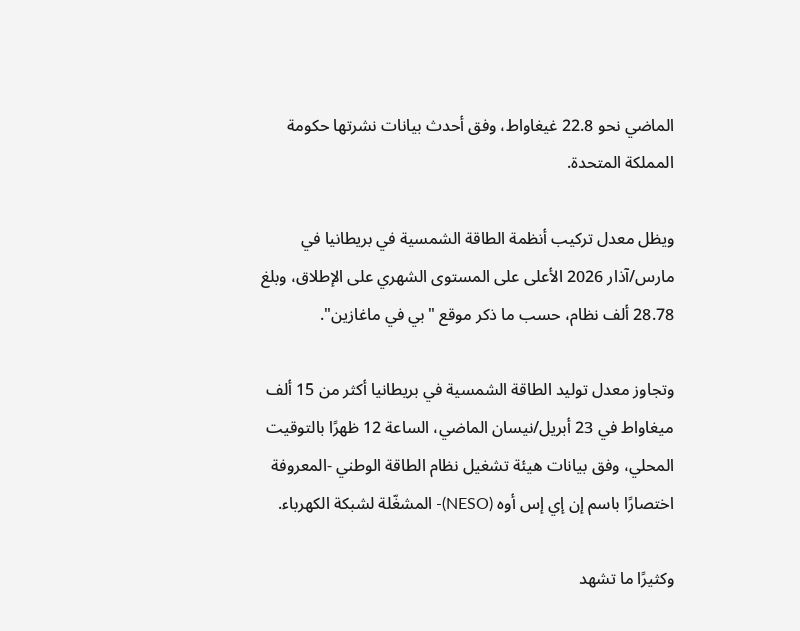الماضي نحو 22.8 غيغاواط، وفق أحدث بيانات نشرتها حكومة المملكة المتحدة.

ويظل معدل تركيب أنظمة الطاقة الشمسية في بريطانيا في مارس/آذار 2026 الأعلى على المستوى الشهري على الإطلاق، وبلغ 28.78 ألف نظام، حسب ما ذكر موقع "بي في ماغازين".

وتجاوز معدل توليد الطاقة الشمسية في بريطانيا أكثر من 15 ألف ميغاواط في 23 أبريل/نيسان الماضي، الساعة 12 ظهرًا بالتوقيت المحلي، وفق بيانات هيئة تشغيل نظام الطاقة الوطني -المعروفة اختصارًا باسم إن إي إس أوه (NESO)- المشغّلة لشبكة الكهرباء.

وكثيرًا ما تشهد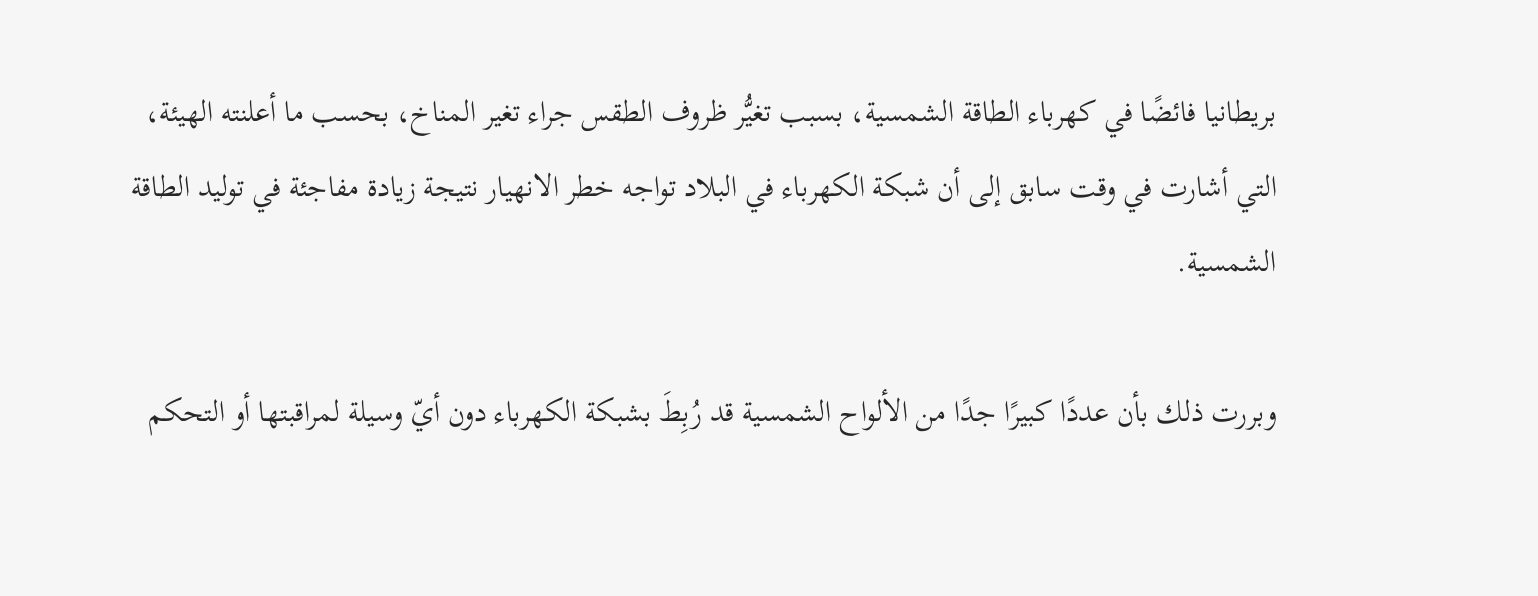بريطانيا فائضًا في كهرباء الطاقة الشمسية، بسبب تغيُّر ظروف الطقس جراء تغير المناخ، بحسب ما أعلنته الهيئة، التي أشارت في وقت سابق إلى أن شبكة الكهرباء في البلاد تواجه خطر الانهيار نتيجة زيادة مفاجئة في توليد الطاقة الشمسية.

وبررت ذلك بأن عددًا كبيرًا جدًا من الألواح الشمسية قد رُبِطَ بشبكة الكهرباء دون أيّ وسيلة لمراقبتها أو التحكم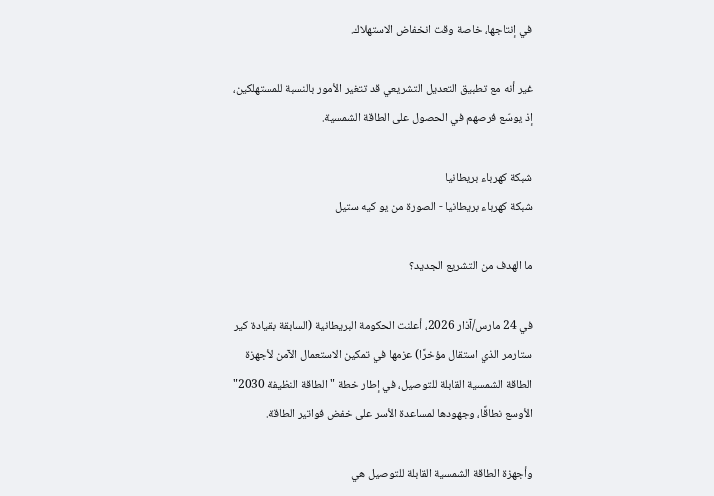في إنتاجها، خاصة وقت انخفاض الاستهلاك.

غير أنه مع تطبيق التعديل التشريعي قد تتغير الأمور بالنسبة للمستهلكين، إذ يوسّع فرصهم في الحصول على الطاقة الشمسية.

شبكة كهرباء بريطانيا
شبكة كهرباء بريطانيا - الصورة من يو كيه ستيل

ما الهدف من التشريع الجديد؟

في 24 مارس/آذار 2026، أعلنت الحكومة البريطانية (السابقة بقيادة كير ستارمر الذي استقال مؤخرًا) عزمها في تمكين الاستعمال الآمن لأجهزة الطاقة الشمسية القابلة للتوصيل، في إطار خطة "الطاقة النظيفة 2030" الأوسع نطاقًا، وجهودها لمساعدة الأسر على خفض فواتير الطاقة.

وأجهزة الطاقة الشمسية القابلة للتوصيل هي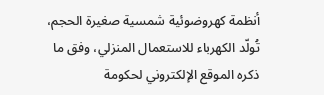أنظمة كهروضوئية شمسية صغيرة الحجم، تُولّد الكهرباء للاستعمال المنزلي، وفق ما ذكره الموقع الإلكتروني لحكومة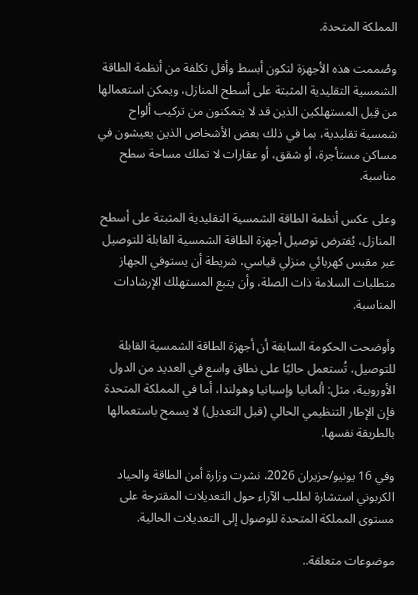المملكة المتحدة.

وصُممت هذه الأجهزة لتكون أبسط وأقل تكلفة من أنظمة الطاقة الشمسية التقليدية المثبتة على أسطح المنازل، ويمكن استعمالها من قِبل المستهلكين الذين قد لا يتمكنون من تركيب ألواح شمسية تقليدية، بما في ذلك بعض الأشخاص الذين يعيشون في مساكن مستأجرة، أو شقق، أو عقارات لا تملك مساحة سطح مناسبة.

وعلى عكس أنظمة الطاقة الشمسية التقليدية المثبتة على أسطح المنازل، يُفترض توصيل أجهزة الطاقة الشمسية القابلة للتوصيل عبر مقبس كهربائي منزلي قياسي، شريطة أن يستوفي الجهاز متطلبات السلامة ذات الصلة، وأن يتبع المستهلك الإرشادات المناسبة.

وأوضحت الحكومة السابقة أن أجهزة الطاقة الشمسية القابلة للتوصيل، تُستعمل حاليًا على نطاق واسع في العديد من الدول الأوروبية، مثل: ألمانيا وإسبانيا وهولندا، أما في المملكة المتحدة فإن الإطار التنظيمي الحالي (قبل التعديل) لا يسمح باستعمالها بالطريقة نفسها.

وفي 16 يونيو/حزيران 2026، نشرت وزارة أمن الطاقة والحياد الكربوني استشارة لطلب الآراء حول التعديلات المقترحة على مستوى المملكة المتحدة للوصول إلى التعديلات الحالية.

موضوعات متعلقة..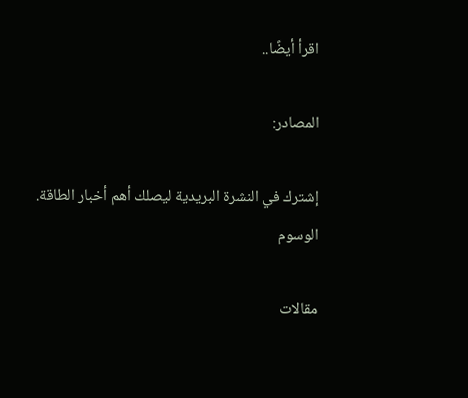اقرأ أيضًا..

المصادر:

إشترك في النشرة البريدية ليصلك أهم أخبار الطاقة.
الوسوم

مقالات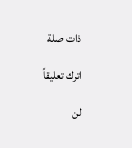ذات صلة

اترك تعليقاً

لن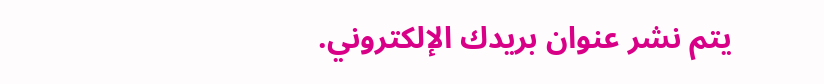يتم نشر عنوان بريدك الإلكتروني.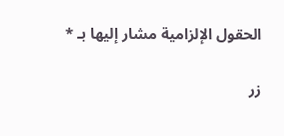الحقول الإلزامية مشار إليها بـ *

زر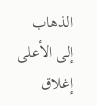الذهاب إلى الأعلى
إغلاق